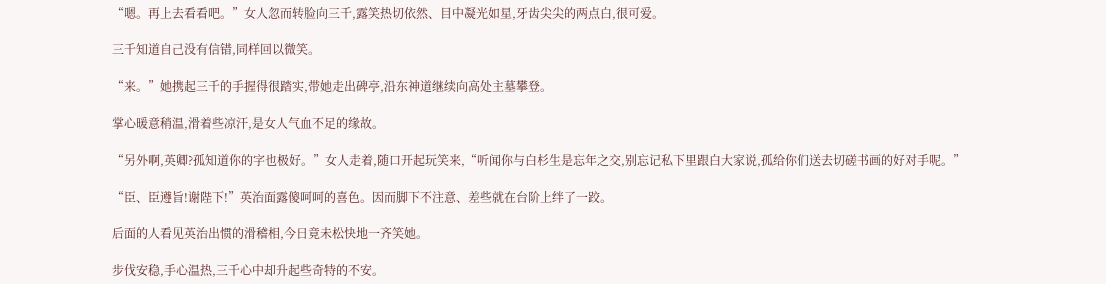“嗯。再上去看看吧。”女人忽而转脸向三千,露笑热切依然、目中凝光如星,牙齿尖尖的两点白,很可爱。

三千知道自己没有信错,同样回以微笑。

“来。”她携起三千的手握得很踏实,带她走出碑亭,沿东神道继续向高处主墓攀登。

掌心暖意稍温,滑着些凉汗,是女人气血不足的缘故。

“另外啊,英卿?孤知道你的字也极好。”女人走着,随口开起玩笑来,“听闻你与白杉生是忘年之交,别忘记私下里跟白大家说,孤给你们送去切磋书画的好对手呢。”

“臣、臣遵旨!谢陛下!”英治面露傻呵呵的喜色。因而脚下不注意、差些就在台阶上绊了一跤。

后面的人看见英治出惯的滑稽相,今日竟未松快地一齐笑她。

步伐安稳,手心温热,三千心中却升起些奇特的不安。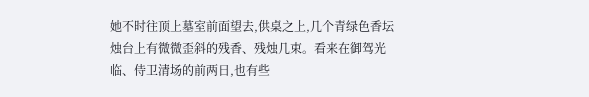她不时往顶上墓室前面望去,供桌之上,几个青绿色香坛烛台上有微微歪斜的残香、残烛几束。看来在御驾光临、侍卫清场的前两日,也有些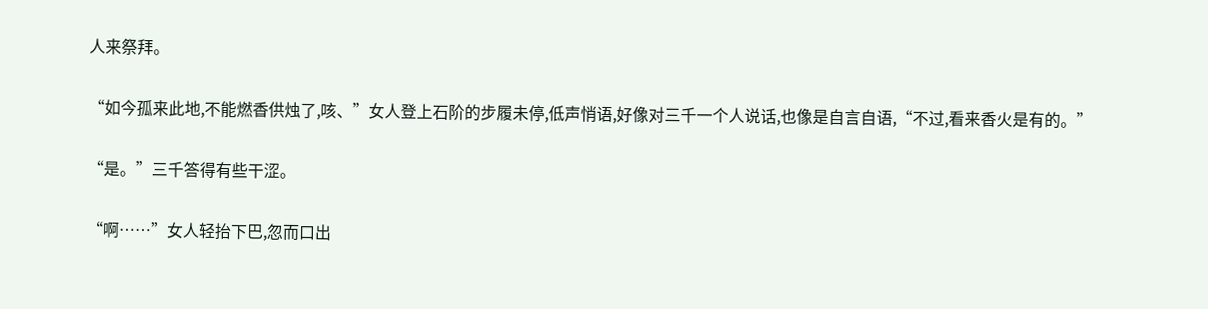人来祭拜。

“如今孤来此地,不能燃香供烛了,咳、”女人登上石阶的步履未停,低声悄语,好像对三千一个人说话,也像是自言自语,“不过,看来香火是有的。”

“是。”三千答得有些干涩。

“啊……”女人轻抬下巴,忽而口出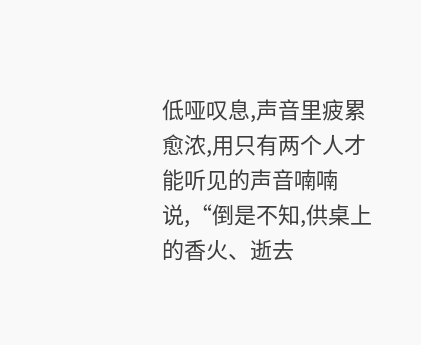低哑叹息,声音里疲累愈浓,用只有两个人才能听见的声音喃喃说,“倒是不知,供桌上的香火、逝去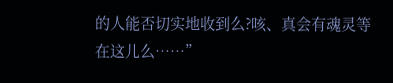的人能否切实地收到么?咳、真会有魂灵等在这儿么……”